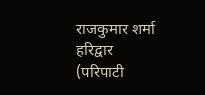राजकुमार शर्मा
हरिद्वार (परिपाटी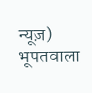न्यूज़) भूपतवाला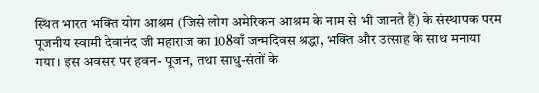स्थित भारत भक्ति योग आश्रम (जिसे लोग अमेरिकन आश्रम के नाम से भी जानते हैं) के संस्थापक परम पूजनीय स्वामी देवानंद जी महाराज का 108वाँ जन्मदिवस श्रद्धा, भक्ति और उत्साह के साथ मनाया गया। इस अवसर पर हवन- पूजन, तथा साधु-संतों के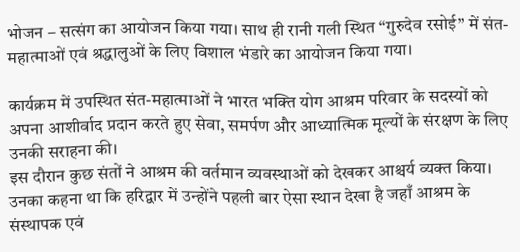भोजन – सत्संग का आयोजन किया गया। साथ ही रानी गली स्थित “गुरुदेव रसोई” में संत-महात्माओं एवं श्रद्धालुओं के लिए विशाल भंडारे का आयोजन किया गया।

कार्यक्रम में उपस्थित संत-महात्माओं ने भारत भक्ति योग आश्रम परिवार के सदस्यों को अपना आशीर्वाद प्रदान करते हुए सेवा, समर्पण और आध्यात्मिक मूल्यों के संरक्षण के लिए उनकी सराहना की।
इस दौरान कुछ संतों ने आश्रम की वर्तमान व्यवस्थाओं को देखकर आश्चर्य व्यक्त किया। उनका कहना था कि हरिद्वार में उन्होंने पहली बार ऐसा स्थान देखा है जहाँ आश्रम के संस्थापक एवं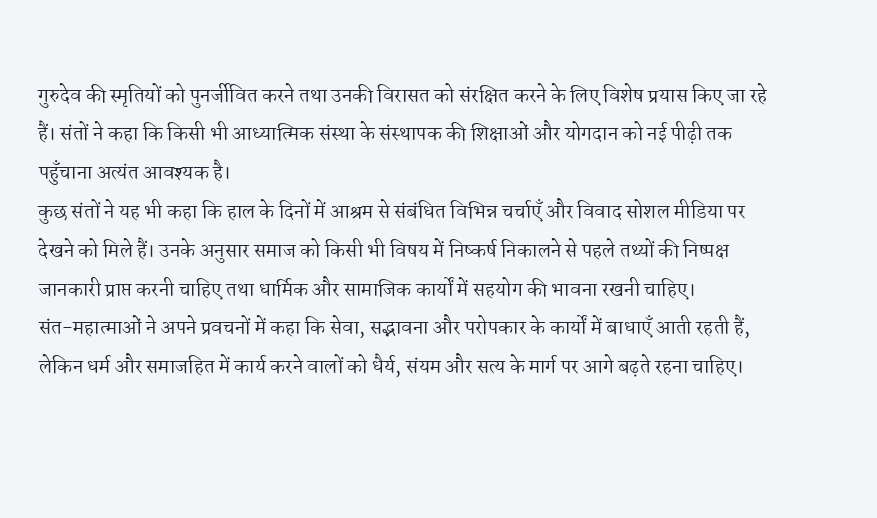गुरुदेव की स्मृतियों को पुनर्जीवित करने तथा उनकी विरासत को संरक्षित करने के लिए विशेष प्रयास किए जा रहे हैं। संतों ने कहा कि किसी भी आध्यात्मिक संस्था के संस्थापक की शिक्षाओं और योगदान को नई पीढ़ी तक पहुँचाना अत्यंत आवश्यक है।
कुछ संतों ने यह भी कहा कि हाल के दिनों में आश्रम से संबंधित विभिन्न चर्चाएँ और विवाद सोशल मीडिया पर देखने को मिले हैं। उनके अनुसार समाज को किसी भी विषय में निष्कर्ष निकालने से पहले तथ्यों की निष्पक्ष जानकारी प्राप्त करनी चाहिए तथा धार्मिक और सामाजिक कार्यों में सहयोग की भावना रखनी चाहिए।
संत-महात्माओं ने अपने प्रवचनों में कहा कि सेवा, सद्भावना और परोपकार के कार्यों में बाधाएँ आती रहती हैं, लेकिन धर्म और समाजहित में कार्य करने वालों को धैर्य, संयम और सत्य के मार्ग पर आगे बढ़ते रहना चाहिए।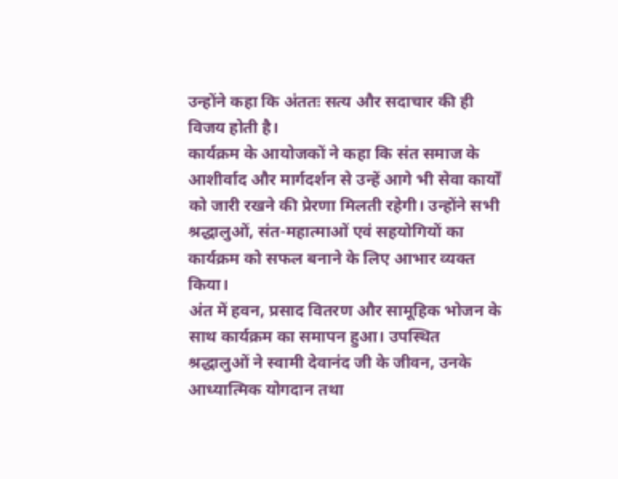उन्होंने कहा कि अंततः सत्य और सदाचार की ही विजय होती है।
कार्यक्रम के आयोजकों ने कहा कि संत समाज के आशीर्वाद और मार्गदर्शन से उन्हें आगे भी सेवा कार्यों को जारी रखने की प्रेरणा मिलती रहेगी। उन्होंने सभी श्रद्धालुओं, संत-महात्माओं एवं सहयोगियों का कार्यक्रम को सफल बनाने के लिए आभार व्यक्त किया।
अंत में हवन, प्रसाद वितरण और सामूहिक भोजन के साथ कार्यक्रम का समापन हुआ। उपस्थित श्रद्धालुओं ने स्वामी देवानंद जी के जीवन, उनके आध्यात्मिक योगदान तथा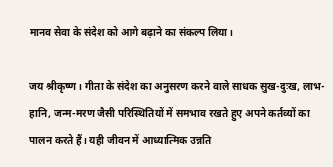मानव सेवा के संदेश को आगे बढ़ाने का संकल्प लिया।

जय श्रीकृष्ण। गीता के संदेश का अनुसरण करने वाले साधक सुख-दुःख, लाभ-हानि, जन्म-मरण जैसी परिस्थितियों में समभाव रखते हुए अपने कर्तव्यों का पालन करते हैं। यही जीवन में आध्यात्मिक उन्नति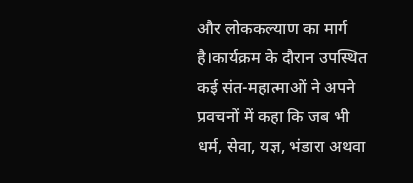और लोककल्याण का मार्ग है।कार्यक्रम के दौरान उपस्थित कई संत-महात्माओं ने अपने प्रवचनों में कहा कि जब भी धर्म, सेवा, यज्ञ, भंडारा अथवा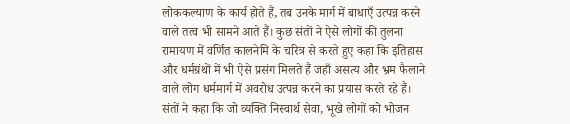लोककल्याण के कार्य होते हैं, तब उनके मार्ग में बाधाएँ उत्पन्न करने वाले तत्व भी सामने आते हैं। कुछ संतों ने ऐसे लोगों की तुलना रामायण में वर्णित कालनेमि के चरित्र से करते हुए कहा कि इतिहास और धर्मग्रंथों में भी ऐसे प्रसंग मिलते हैं जहाँ असत्य और भ्रम फैलाने वाले लोग धर्ममार्ग में अवरोध उत्पन्न करने का प्रयास करते रहे हैं।
संतों ने कहा कि जो व्यक्ति निस्वार्थ सेवा, भूखे लोगों को भोजन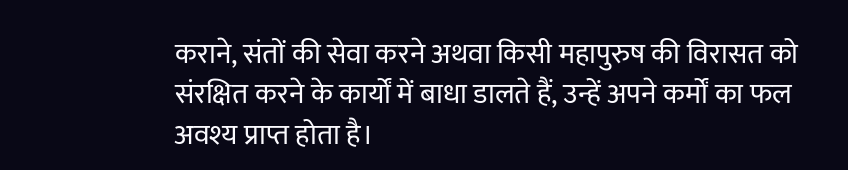कराने, संतों की सेवा करने अथवा किसी महापुरुष की विरासत को संरक्षित करने के कार्यों में बाधा डालते हैं, उन्हें अपने कर्मों का फल अवश्य प्राप्त होता है।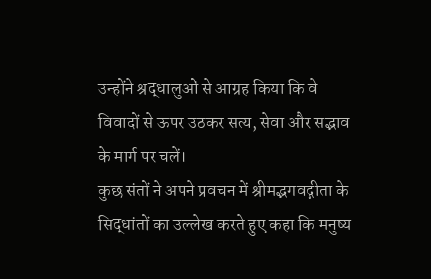उन्होंने श्रद्धालुओं से आग्रह किया कि वे विवादों से ऊपर उठकर सत्य, सेवा और सद्भाव के मार्ग पर चलें।
कुछ संतों ने अपने प्रवचन में श्रीमद्भगवद्गीता के सिद्धांतों का उल्लेख करते हुए कहा कि मनुष्य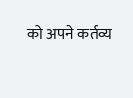को अपने कर्तव्य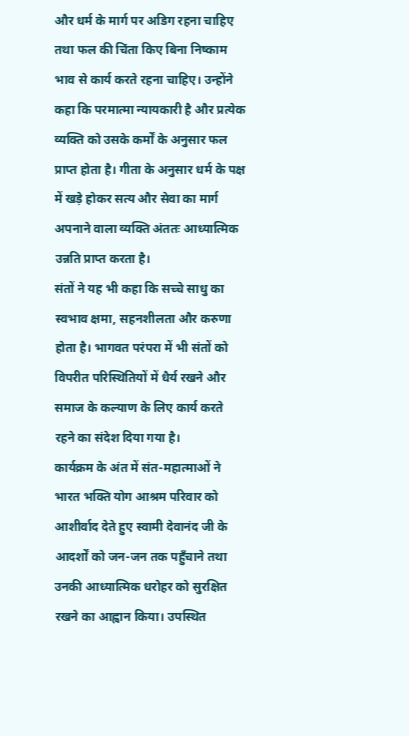और धर्म के मार्ग पर अडिग रहना चाहिए तथा फल की चिंता किए बिना निष्काम भाव से कार्य करते रहना चाहिए। उन्होंने कहा कि परमात्मा न्यायकारी है और प्रत्येक व्यक्ति को उसके कर्मों के अनुसार फल प्राप्त होता है। गीता के अनुसार धर्म के पक्ष में खड़े होकर सत्य और सेवा का मार्ग अपनाने वाला व्यक्ति अंततः आध्यात्मिक उन्नति प्राप्त करता है।
संतों ने यह भी कहा कि सच्चे साधु का स्वभाव क्षमा, सहनशीलता और करुणा होता है। भागवत परंपरा में भी संतों को विपरीत परिस्थितियों में धैर्य रखने और समाज के कल्याण के लिए कार्य करते रहने का संदेश दिया गया है।
कार्यक्रम के अंत में संत-महात्माओं ने भारत भक्ति योग आश्रम परिवार को आशीर्वाद देते हुए स्वामी देवानंद जी के आदर्शों को जन-जन तक पहुँचाने तथा उनकी आध्यात्मिक धरोहर को सुरक्षित रखने का आह्वान किया। उपस्थित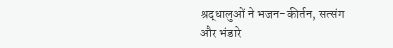श्रद्धालुओं ने भजन-कीर्तन, सत्संग और भंडारे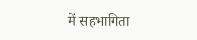में सहभागिता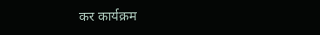कर कार्यक्रम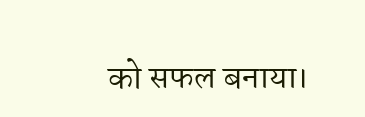को सफल बनाया।